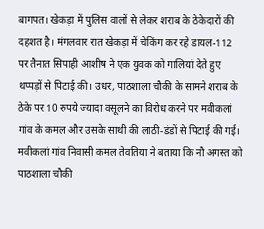बागपत। खेकड़ा में पुलिस वालों से लेकर शराब के ठेकेदारों की दहशत है। मंगलवार रात खेकड़ा में चेकिंग कर रहे डायल-112 पर तैनात सिपाही आशीष ने एक युवक को गालियां देते हुए थप्पड़ों से पिटाई की। उधर, पाठशाला चौकी के सामने शराब के ठेके पर 10 रुपये ज्यादा वसूलने का विरोध करने पर मवीकलां गांव के कमल और उसके साथी की लाठी-डंडों से पिटाई की गई।
मवीकलां गांव निवासी कमल तेवतिया ने बताया कि नौ अगस्त को पाठशाला चौकी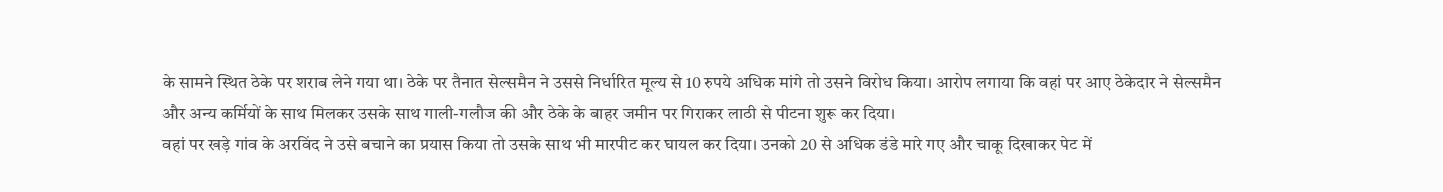के सामने स्थित ठेके पर शराब लेने गया था। ठेके पर तैनात सेल्समैन ने उससे निर्धारित मूल्य से 10 रुपये अधिक मांगे तो उसने विरोध किया। आरोप लगाया कि वहां पर आए ठेकेदार ने सेल्समैन और अन्य कर्मियों के साथ मिलकर उसके साथ गाली-गलौज की और ठेके के बाहर जमीन पर गिराकर लाठी से पीटना शुरू कर दिया।
वहां पर खड़े गांव के अरविंद ने उसे बचाने का प्रयास किया तो उसके साथ भी मारपीट कर घायल कर दिया। उनको 20 से अधिक डंडे मारे गए और चाकू दिखाकर पेट में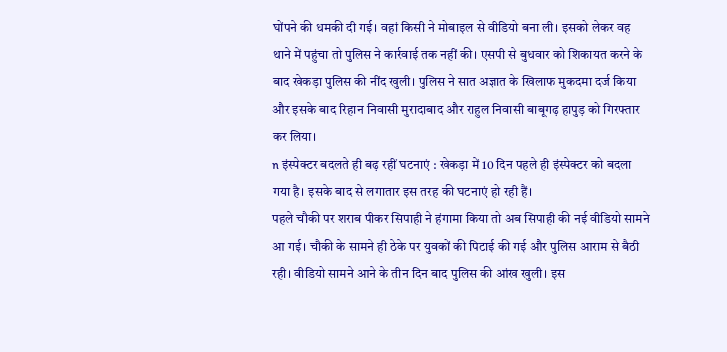घोंपने की धमकी दी गई। वहां किसी ने मोबाइल से वीडियो बना ली। इसको लेकर वह थाने में पहुंचा तो पुलिस ने कार्रवाई तक नहीं की। एसपी से बुधवार को शिकायत करने के बाद खेकड़ा पुलिस की नींद खुली। पुलिस ने सात अज्ञात के खिलाफ मुकदमा दर्ज किया और इसके बाद रिहान निवासी मुरादाबाद और राहुल निवासी बाबूगढ़ हापुड़ को गिरफ्तार कर लिया।
n इंस्पेक्टर बदलते ही बढ़ रहीं घटनाएं : खेकड़ा में 10 दिन पहले ही इंस्पेक्टर को बदला गया है। इसके बाद से लगातार इस तरह की घटनाएं हो रही हैं।
पहले चौकी पर शराब पीकर सिपाही ने हंगामा किया तो अब सिपाही की नई वीडियो सामने आ गई। चौकी के सामने ही ठेके पर युवकों की पिटाई की गई और पुलिस आराम से बैठी रही। वीडियो सामने आने के तीन दिन बाद पुलिस की आंख खुली। इस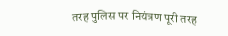तरह पुलिस पर नियंत्रण पूरी तरह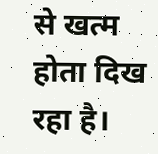से खत्म होता दिख रहा है।